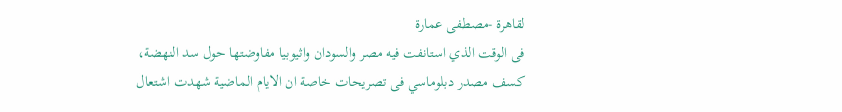لقاهرة -مصطفى عمارة
فى الوقت الذي استانفت فيه مصر والسودان واثيوبيا مفاوضتها حول سد النهضة، كسف مصدر دبلوماسي فى تصريحات خاصة ان الايام الماضية شهدت اشتعال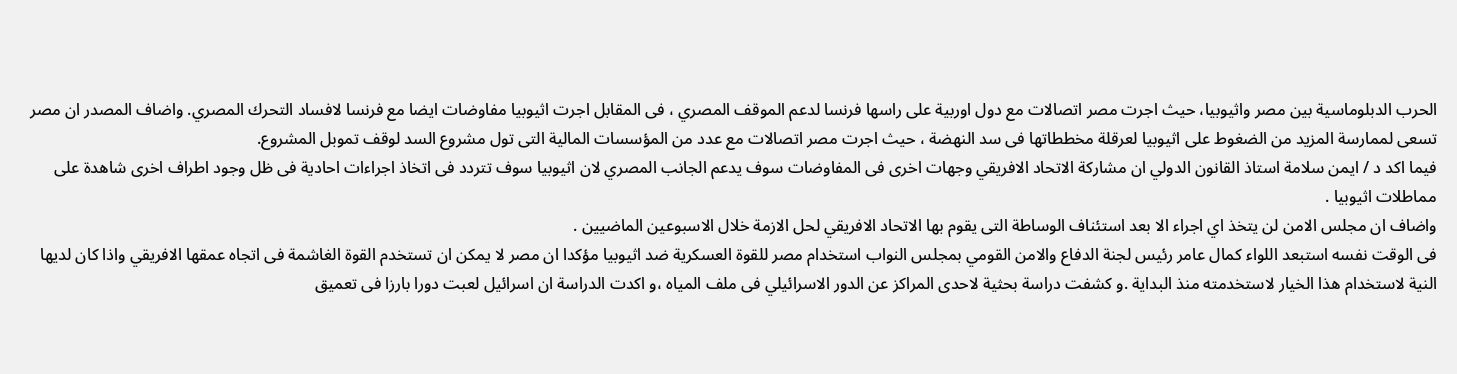الحرب الدبلوماسية بين مصر واثيوبيا، حيث اجرت مصر اتصالات مع دول اوربية على راسها فرنسا لدعم الموقف المصري ، فى المقابل اجرت اثيوبيا مفاوضات ايضا مع فرنسا لافساد التحرك المصري. واضاف المصدر ان مصر تسعى لممارسة المزيد من الضغوط على اثيوبيا لعرقلة مخططاتها فى سد النهضة ، حيث اجرت مصر اتصالات مع عدد من المؤسسات المالية التى تول مشروع السد لوقف تموبل المشروع.
فيما اكد د / ايمن سلامة استاذ القانون الدولي ان مشاركة الاتحاد الافريقي وجهات اخرى فى المفاوضات سوف يدعم الجانب المصري لان اثيوبيا سوف تتردد فى اتخاذ اجراءات احادية فى ظل وجود اطراف اخرى شاهدة على مماطلات اثيوبيا .
واضاف ان مجلس الامن لن يتخذ اي اجراء الا بعد استئناف الوساطة التى يقوم بها الاتحاد الافريقي لحل الازمة خلال الاسبوعين الماضيين .
فى الوقت نفسه استبعد اللواء كمال عامر رئيس لجنة الدفاع والامن القومي بمجلس النواب استخدام مصر للقوة العسكرية ضد اثيوبيا مؤكدا ان مصر لا يمكن ان تستخدم القوة الغاشمة فى اتجاه عمقها الافريقي واذا كان لديها النية لاستخدام هذا الخيار لاستخدمته منذ البداية .و كشفت دراسة بحثية لاحدى المراكز عن الدور الاسرائيلي فى ملف المياه ،و اكدت الدراسة ان اسرائيل لعبت دورا بارزا فى تعميق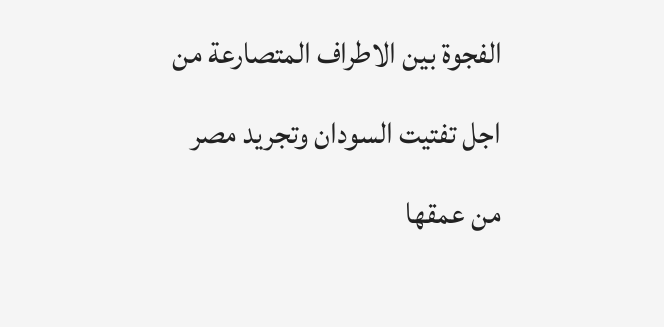الفجوة بين الاطراف المتصارعة من اجل تفتيت السودان وتجريد مصر من عمقها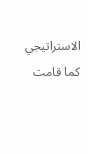الاستراتيجي كما قامت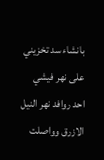بانشاء سد تخزيني على نهر فيشي احد روافد نهر النيل الازرق وواصلت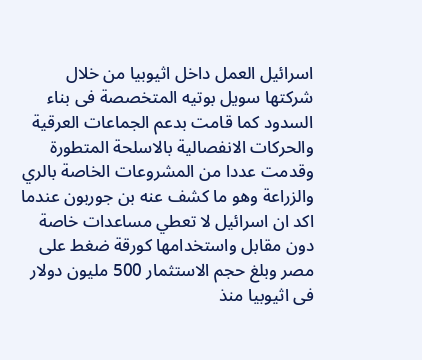اسرائيل العمل داخل اثيوبيا من خلال شركتها سويل بوتيه المتخصصة فى بناء السدود كما قامت بدعم الجماعات العرقية والحركات الانفصالية بالاسلحة المتطورة وقدمت عددا من المشروعات الخاصة بالري والزراعة وهو ما كشف عنه بن جوربون عندما اكد ان اسرائيل لا تعطي مساعدات خاصة دون مقابل واستخدامها كورقة ضغط على مصر وبلغ حجم الاستثمار 500 مليون دولار فى اثيوبيا منذ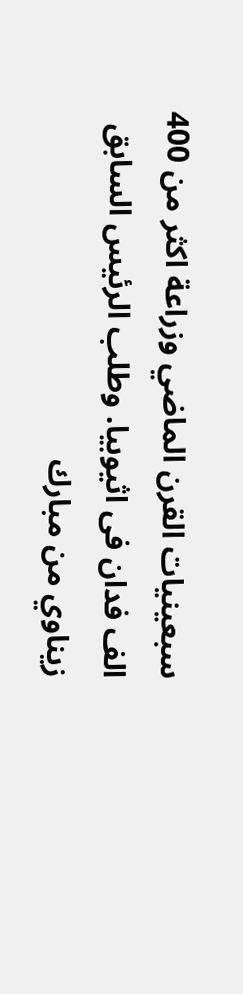سبعينيات القرن الماضي وزراعة اكثر من 400 الف فدان فى اثيوبيا. وطلب الرئيس السابق زيناوي من مبارك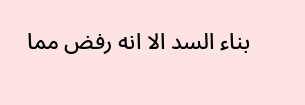بناء السد الا انه رفض مما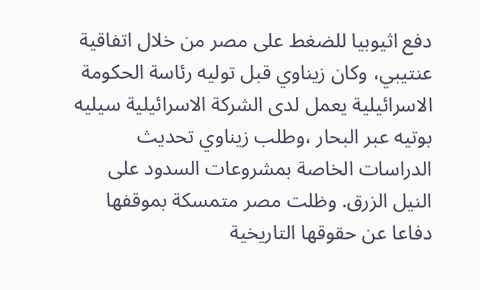دفع اثيوبيا للضغط على مصر من خلال اتفاقية عنتيبي، وكان زيناوي قبل توليه رئاسة الحكومة الاسرائيلية يعمل لدى الشركة الاسرائيلية سيليه بوتيه عبر البحار ،وطلب زيناوي تحديث الدراسات الخاصة بمشروعات السدود على النيل الزرق. وظلت مصر متمسكة بموقفها دفاعا عن حقوقها التاريخية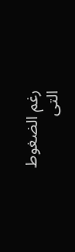رغم الضغوط التى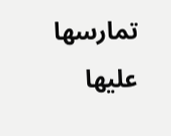تمارسها عليها